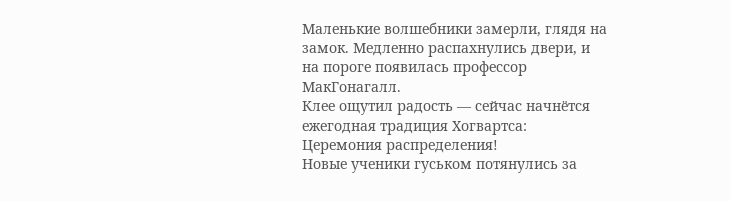Маленькие волшебники замерли, глядя на замок. Медленно распахнулись двери, и на пороге появилась профессор МакГонагалл.
Клее ощутил радость — сейчас начнётся ежегодная традиция Хогвартса: Церемония распределения!
Новые ученики гуськом потянулись за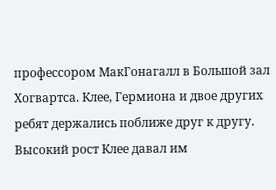профессором МакГонагалл в Большой зал Хогвартса. Клее, Гермиона и двое других ребят держались поближе друг к другу. Высокий рост Клее давал им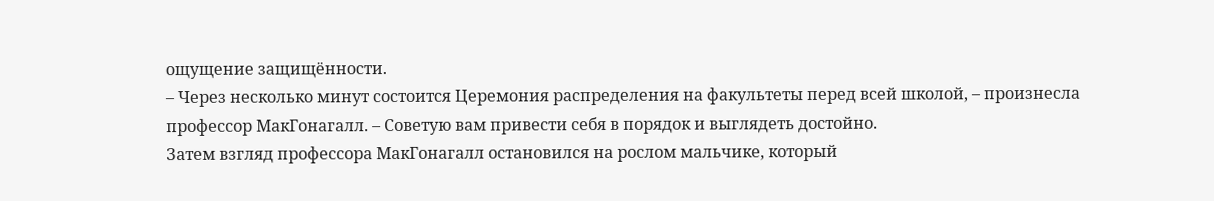ощущение защищённости.
– Через несколько минут состоится Церемония распределения на факультеты перед всей школой, – произнесла профессор МакГонагалл. – Советую вам привести себя в порядок и выглядеть достойно.
Затем взгляд профессора МакГонагалл остановился на рослом мальчике, который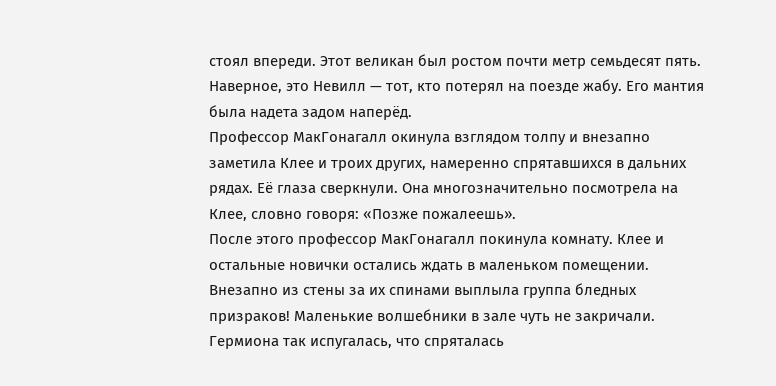стоял впереди. Этот великан был ростом почти метр семьдесят пять. Наверное, это Невилл — тот, кто потерял на поезде жабу. Его мантия была надета задом наперёд.
Профессор МакГонагалл окинула взглядом толпу и внезапно заметила Клее и троих других, намеренно спрятавшихся в дальних рядах. Её глаза сверкнули. Она многозначительно посмотрела на Клее, словно говоря: «Позже пожалеешь».
После этого профессор МакГонагалл покинула комнату. Клее и остальные новички остались ждать в маленьком помещении.
Внезапно из стены за их спинами выплыла группа бледных призраков! Маленькие волшебники в зале чуть не закричали.
Гермиона так испугалась, что спряталась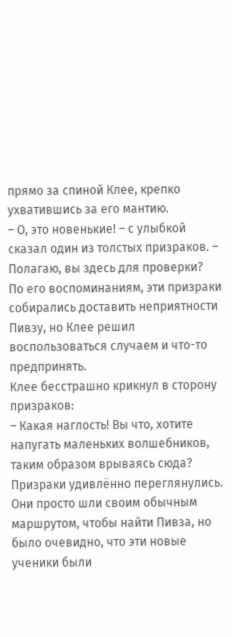прямо за спиной Клее, крепко ухватившись за его мантию.
– О, это новенькие! – с улыбкой сказал один из толстых призраков. – Полагаю, вы здесь для проверки?
По его воспоминаниям, эти призраки собирались доставить неприятности Пивзу, но Клее решил воспользоваться случаем и что-то предпринять.
Клее бесстрашно крикнул в сторону призраков:
– Какая наглость! Вы что, хотите напугать маленьких волшебников, таким образом врываясь сюда?
Призраки удивлённо переглянулись. Они просто шли своим обычным маршрутом, чтобы найти Пивза, но было очевидно, что эти новые ученики были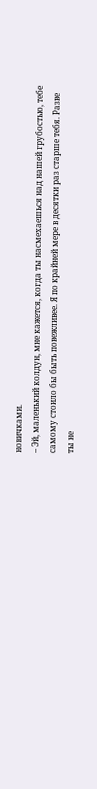новичками.
– Эй, маленький колдун, мне кажется, когда ты насмехаешься над нашей грубостью, тебе самому стоило бы быть повежливее. Я по крайней мере в десятки раз старше тебя. Разве ты не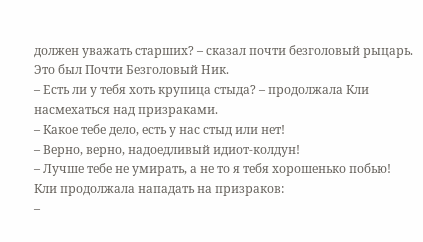должен уважать старших? – сказал почти безголовый рыцарь. Это был Почти Безголовый Ник.
– Есть ли у тебя хоть крупица стыда? – продолжала Кли насмехаться над призраками.
– Какое тебе дело, есть у нас стыд или нет!
– Верно, верно, надоедливый идиот-колдун!
– Лучше тебе не умирать, а не то я тебя хорошенько побью!
Кли продолжала нападать на призраков:
–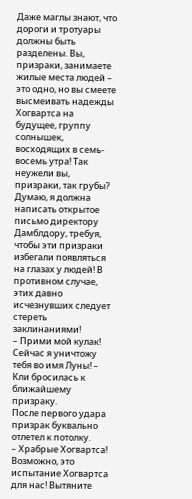Даже маглы знают, что дороги и тротуары должны быть разделены. Вы, призраки, занимаете жилые места людей – это одно, но вы смеете высмеивать надежды Хогвартса на будущее, группу солнышек, восходящих в семь-восемь утра! Так неужели вы, призраки, так грубы? Думаю, я должна написать открытое письмо директору Дамблдору, требуя, чтобы эти призраки избегали появляться на глазах у людей! В противном случае, этих давно исчезнувших следует стереть заклинаниями!
– Прими мой кулак! Сейчас я уничтожу тебя во имя Луны! – Кли бросилась к ближайшему призраку.
После первого удара призрак буквально отлетел к потолку.
– Храбрые Хогвартса! Возможно, это испытание Хогвартса для нас! Вытяните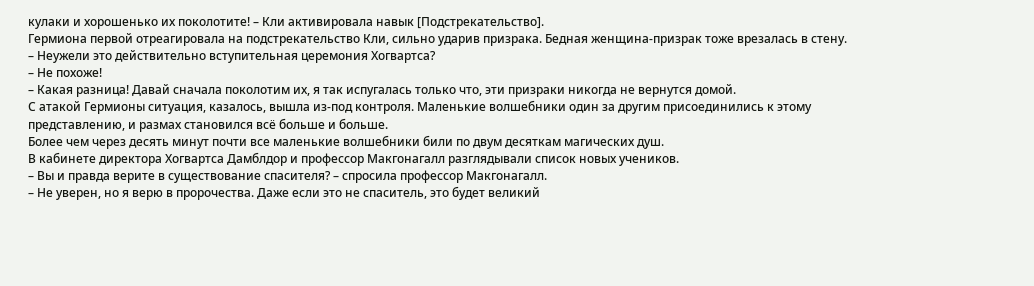кулаки и хорошенько их поколотите! – Кли активировала навык [Подстрекательство].
Гермиона первой отреагировала на подстрекательство Кли, сильно ударив призрака. Бедная женщина-призрак тоже врезалась в стену.
– Неужели это действительно вступительная церемония Хогвартса?
– Не похоже!
– Какая разница! Давай сначала поколотим их, я так испугалась только что, эти призраки никогда не вернутся домой.
С атакой Гермионы ситуация, казалось, вышла из-под контроля. Маленькие волшебники один за другим присоединились к этому представлению, и размах становился всё больше и больше.
Более чем через десять минут почти все маленькие волшебники били по двум десяткам магических душ.
В кабинете директора Хогвартса Дамблдор и профессор Макгонагалл разглядывали список новых учеников.
– Вы и правда верите в существование спасителя? – спросила профессор Макгонагалл.
– Не уверен, но я верю в пророчества. Даже если это не спаситель, это будет великий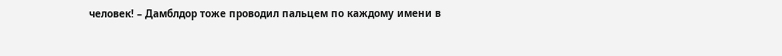человек! – Дамблдор тоже проводил пальцем по каждому имени в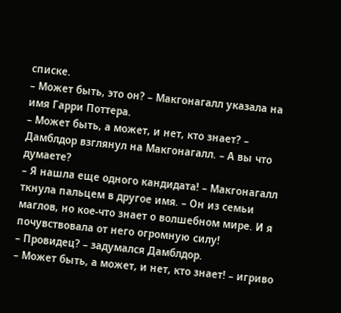списке.
– Может быть, это он? – Макгонагалл указала на имя Гарри Поттера.
– Может быть, а может, и нет, кто знает? – Дамблдор взглянул на Макгонагалл. – А вы что думаете?
– Я нашла еще одного кандидата! – Макгонагалл ткнула пальцем в другое имя. – Он из семьи маглов, но кое-что знает о волшебном мире. И я почувствовала от него огромную силу!
– Провидец? – задумался Дамблдор.
– Может быть, а может, и нет, кто знает! – игриво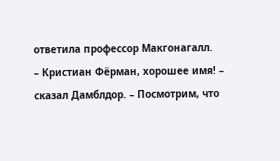ответила профессор Макгонагалл.
– Кристиан Фёрман, хорошее имя! – сказал Дамблдор. – Посмотрим, что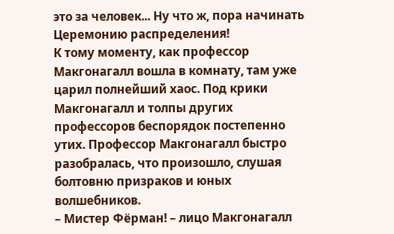это за человек... Ну что ж, пора начинать Церемонию распределения!
К тому моменту, как профессор Макгонагалл вошла в комнату, там уже царил полнейший хаос. Под крики Макгонагалл и толпы других профессоров беспорядок постепенно утих. Профессор Макгонагалл быстро разобралась, что произошло, слушая болтовню призраков и юных волшебников.
– Мистер Фёрман! – лицо Макгонагалл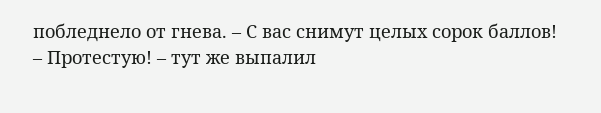побледнело от гнева. – С вас снимут целых сорок баллов!
– Протестую! – тут же выпалил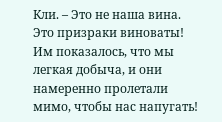Кли. – Это не наша вина. Это призраки виноваты! Им показалось, что мы легкая добыча, и они намеренно пролетали мимо, чтобы нас напугать!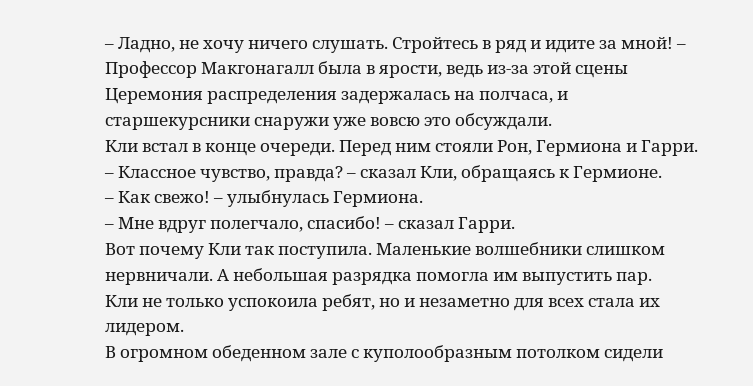– Ладно, не хочу ничего слушать. Стройтесь в ряд и идите за мной! – Профессор Макгонагалл была в ярости, ведь из-за этой сцены Церемония распределения задержалась на полчаса, и старшекурсники снаружи уже вовсю это обсуждали.
Кли встал в конце очереди. Перед ним стояли Рон, Гермиона и Гарри.
– Классное чувство, правда? – сказал Кли, обращаясь к Гермионе.
– Как свежо! – улыбнулась Гермиона.
– Мне вдруг полегчало, спасибо! – сказал Гарри.
Вот почему Кли так поступила. Маленькие волшебники слишком нервничали. А небольшая разрядка помогла им выпустить пар.
Кли не только успокоила ребят, но и незаметно для всех стала их лидером.
В огромном обеденном зале с куполообразным потолком сидели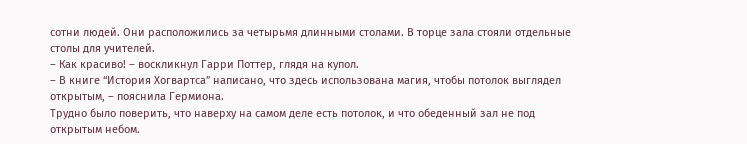сотни людей. Они расположились за четырьмя длинными столами. В торце зала стояли отдельные столы для учителей.
– Как красиво! – воскликнул Гарри Поттер, глядя на купол.
– В книге “История Хогвартса” написано, что здесь использована магия, чтобы потолок выглядел открытым, – пояснила Гермиона.
Трудно было поверить, что наверху на самом деле есть потолок, и что обеденный зал не под открытым небом.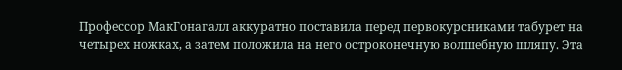Профессор МакГонагалл аккуратно поставила перед первокурсниками табурет на четырех ножках, а затем положила на него остроконечную волшебную шляпу. Эта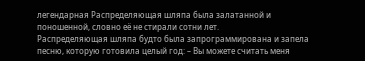легендарная Распределяющая шляпа была залатанной и поношенной, словно её не стирали сотни лет.
Распределяющая шляпа будто была запрограммирована и запела песню, которую готовила целый год: – Вы можете считать меня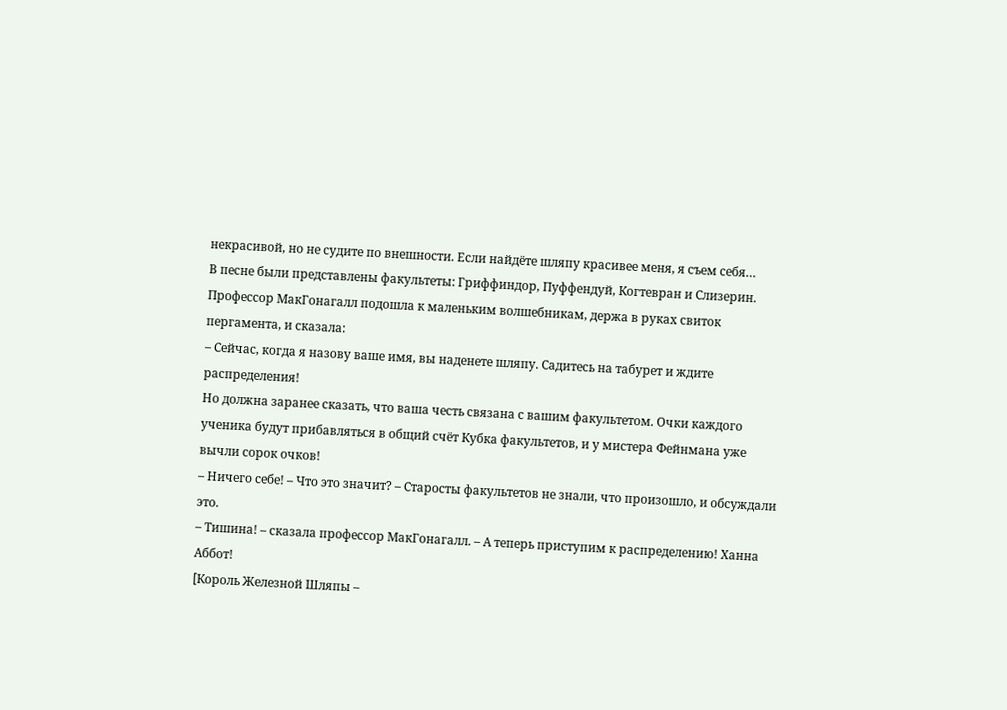некрасивой, но не судите по внешности. Если найдёте шляпу красивее меня, я съем себя…
В песне были представлены факультеты: Гриффиндор, Пуффендуй, Когтевран и Слизерин.
Профессор МакГонагалл подошла к маленьким волшебникам, держа в руках свиток пергамента, и сказала:
– Сейчас, когда я назову ваше имя, вы наденете шляпу. Садитесь на табурет и ждите распределения!
Но должна заранее сказать, что ваша честь связана с вашим факультетом. Очки каждого ученика будут прибавляться в общий счёт Кубка факультетов, и у мистера Фейнмана уже вычли сорок очков!
– Ничего себе! – Что это значит? – Старосты факультетов не знали, что произошло, и обсуждали это.
– Тишина! – сказала профессор МакГонагалл. – А теперь приступим к распределению! Ханна Аббот!
[Король Железной Шляпы –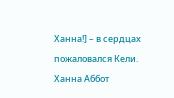Ханна!] – в сердцах пожаловался Кели.
Ханна Аббот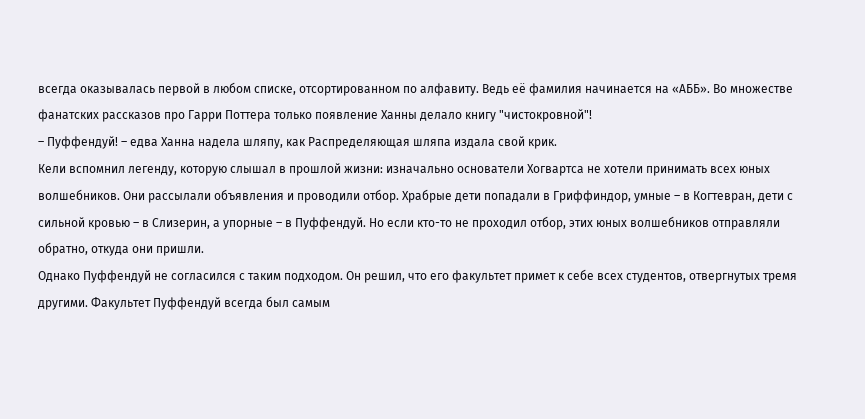всегда оказывалась первой в любом списке, отсортированном по алфавиту. Ведь её фамилия начинается на «АББ». Во множестве фанатских рассказов про Гарри Поттера только появление Ханны делало книгу "чистокровной"!
– Пуффендуй! – едва Ханна надела шляпу, как Распределяющая шляпа издала свой крик.
Кели вспомнил легенду, которую слышал в прошлой жизни: изначально основатели Хогвартса не хотели принимать всех юных волшебников. Они рассылали объявления и проводили отбор. Храбрые дети попадали в Гриффиндор, умные – в Когтевран, дети с сильной кровью – в Слизерин, а упорные – в Пуффендуй. Но если кто-то не проходил отбор, этих юных волшебников отправляли обратно, откуда они пришли.
Однако Пуффендуй не согласился с таким подходом. Он решил, что его факультет примет к себе всех студентов, отвергнутых тремя другими. Факультет Пуффендуй всегда был самым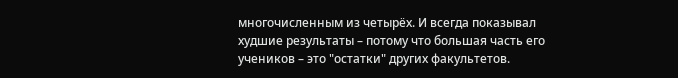многочисленным из четырёх. И всегда показывал худшие результаты – потому что большая часть его учеников – это "остатки" других факультетов.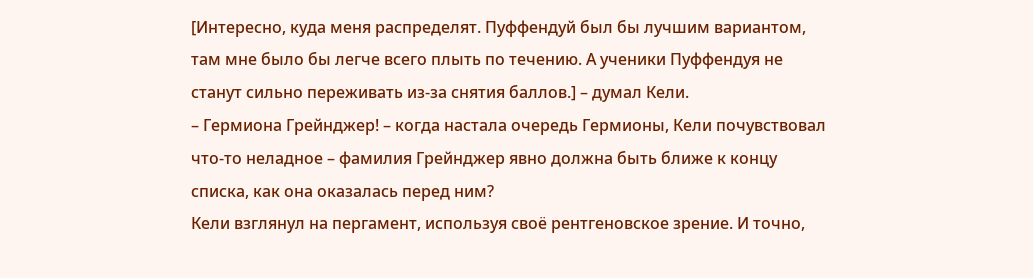[Интересно, куда меня распределят. Пуффендуй был бы лучшим вариантом, там мне было бы легче всего плыть по течению. А ученики Пуффендуя не станут сильно переживать из-за снятия баллов.] – думал Кели.
– Гермиона Грейнджер! – когда настала очередь Гермионы, Кели почувствовал что-то неладное – фамилия Грейнджер явно должна быть ближе к концу списка, как она оказалась перед ним?
Кели взглянул на пергамент, используя своё рентгеновское зрение. И точно,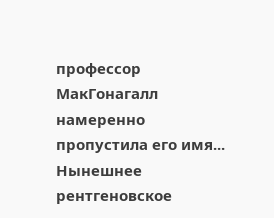профессор МакГонагалл намеренно пропустила его имя...
Нынешнее рентгеновское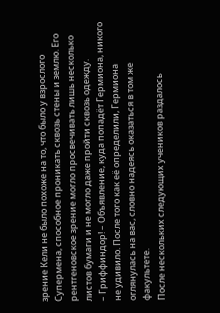зрение Кели не было похоже на то, что было у взрослого Супермена, способное проникать сквозь стены и землю. Его рентгеновское зрение могло просвечивать лишь несколько листов бумаги и не могло даже пройти сквозь одежду.
– Гриффиндор! – Объявление, куда попадёт Гермиона, никого не удивило. После того как её определили, Гермиона оглянулась на вас, словно надеясь оказаться в том же факультете.
После нескольких следующих учеников раздалось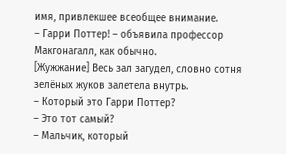имя, привлекшее всеобщее внимание.
– Гарри Поттер! – объявила профессор Макгонагалл, как обычно.
[Жужжание] Весь зал загудел, словно сотня зелёных жуков залетела внутрь.
– Который это Гарри Поттер?
– Это тот самый?
– Мальчик, который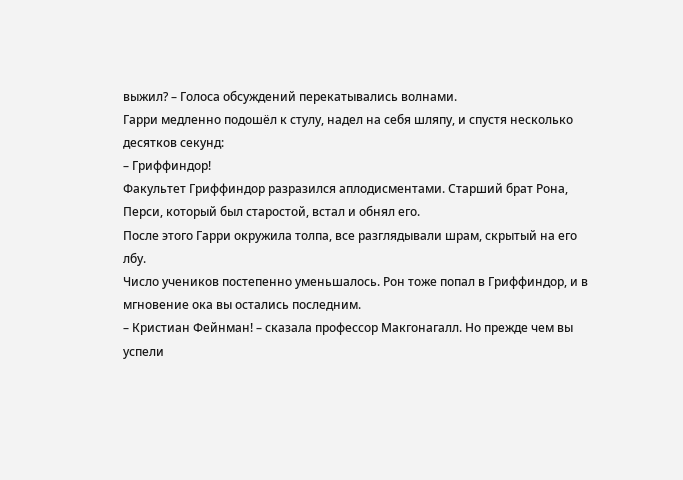выжил? – Голоса обсуждений перекатывались волнами.
Гарри медленно подошёл к стулу, надел на себя шляпу, и спустя несколько десятков секунд:
– Гриффиндор!
Факультет Гриффиндор разразился аплодисментами. Старший брат Рона, Перси, который был старостой, встал и обнял его.
После этого Гарри окружила толпа, все разглядывали шрам, скрытый на его лбу.
Число учеников постепенно уменьшалось. Рон тоже попал в Гриффиндор, и в мгновение ока вы остались последним.
– Кристиан Фейнман! – сказала профессор Макгонагалл. Но прежде чем вы успели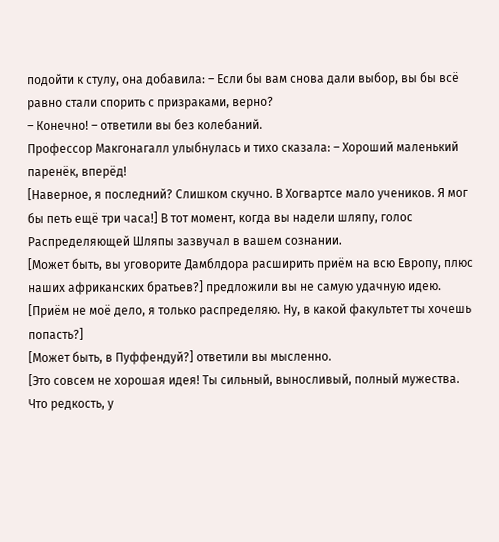подойти к стулу, она добавила: – Если бы вам снова дали выбор, вы бы всё равно стали спорить с призраками, верно?
– Конечно! – ответили вы без колебаний.
Профессор Макгонагалл улыбнулась и тихо сказала: – Хороший маленький паренёк, вперёд!
[Наверное, я последний? Слишком скучно. В Хогвартсе мало учеников. Я мог бы петь ещё три часа!] В тот момент, когда вы надели шляпу, голос Распределяющей Шляпы зазвучал в вашем сознании.
[Может быть, вы уговорите Дамблдора расширить приём на всю Европу, плюс наших африканских братьев?] предложили вы не самую удачную идею.
[Приём не моё дело, я только распределяю. Ну, в какой факультет ты хочешь попасть?]
[Может быть, в Пуффендуй?] ответили вы мысленно.
[Это совсем не хорошая идея! Ты сильный, выносливый, полный мужества. Что редкость, у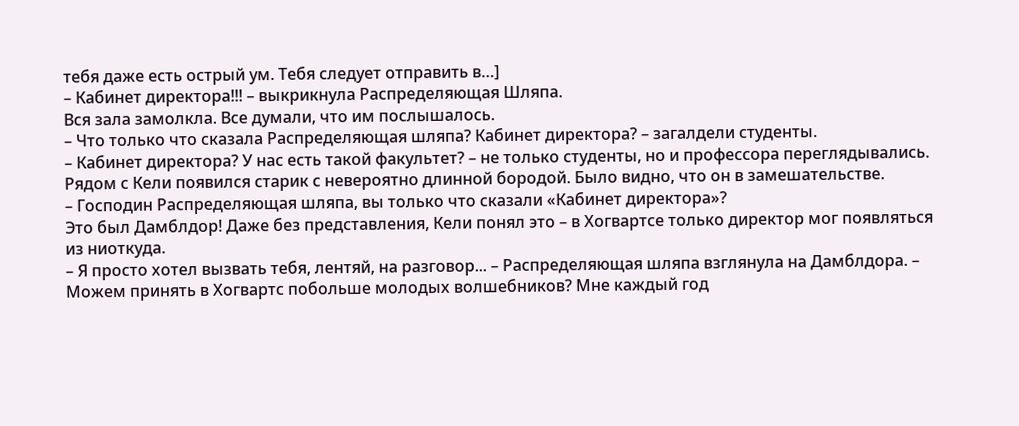тебя даже есть острый ум. Тебя следует отправить в…]
– Кабинет директора!!! – выкрикнула Распределяющая Шляпа.
Вся зала замолкла. Все думали, что им послышалось.
– Что только что сказала Распределяющая шляпа? Кабинет директора? – загалдели студенты.
– Кабинет директора? У нас есть такой факультет? – не только студенты, но и профессора переглядывались.
Рядом с Кели появился старик с невероятно длинной бородой. Было видно, что он в замешательстве.
– Господин Распределяющая шляпа, вы только что сказали «Кабинет директора»?
Это был Дамблдор! Даже без представления, Кели понял это – в Хогвартсе только директор мог появляться из ниоткуда.
– Я просто хотел вызвать тебя, лентяй, на разговор... – Распределяющая шляпа взглянула на Дамблдора. – Можем принять в Хогвартс побольше молодых волшебников? Мне каждый год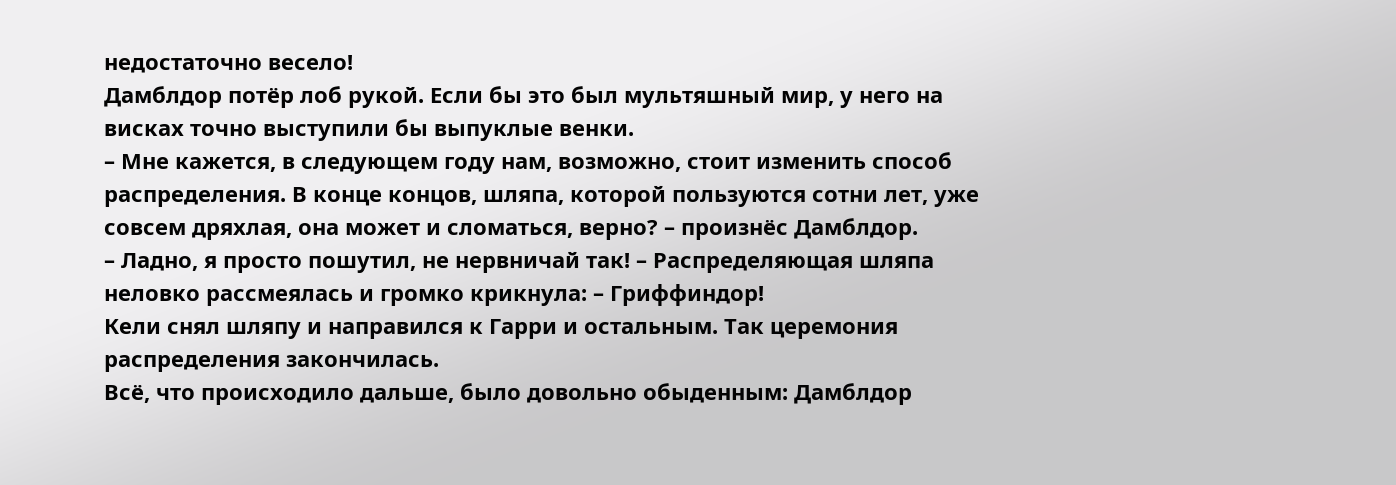недостаточно весело!
Дамблдор потёр лоб рукой. Если бы это был мультяшный мир, у него на висках точно выступили бы выпуклые венки.
– Мне кажется, в следующем году нам, возможно, стоит изменить способ распределения. В конце концов, шляпа, которой пользуются сотни лет, уже совсем дряхлая, она может и сломаться, верно? – произнёс Дамблдор.
– Ладно, я просто пошутил, не нервничай так! – Распределяющая шляпа неловко рассмеялась и громко крикнула: – Гриффиндор!
Кели снял шляпу и направился к Гарри и остальным. Так церемония распределения закончилась.
Всё, что происходило дальше, было довольно обыденным: Дамблдор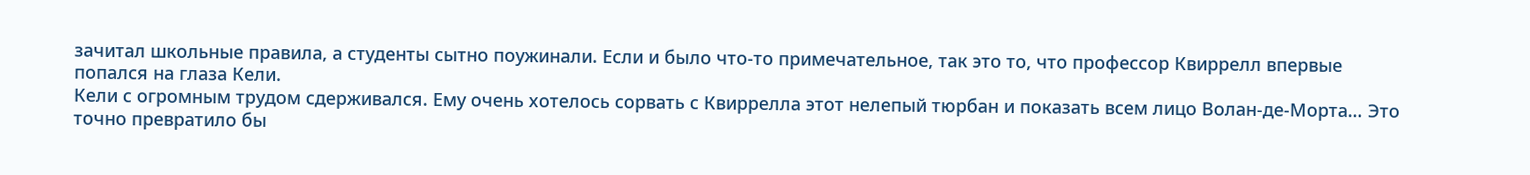зачитал школьные правила, а студенты сытно поужинали. Если и было что-то примечательное, так это то, что профессор Квиррелл впервые попался на глаза Кели.
Кели с огромным трудом сдерживался. Ему очень хотелось сорвать с Квиррелла этот нелепый тюрбан и показать всем лицо Волан-де-Морта… Это точно превратило бы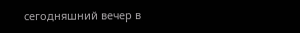сегодняшний вечер в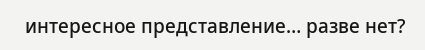интересное представление… разве нет?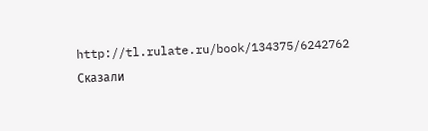http://tl.rulate.ru/book/134375/6242762
Сказали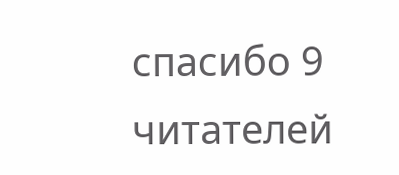спасибо 9 читателей